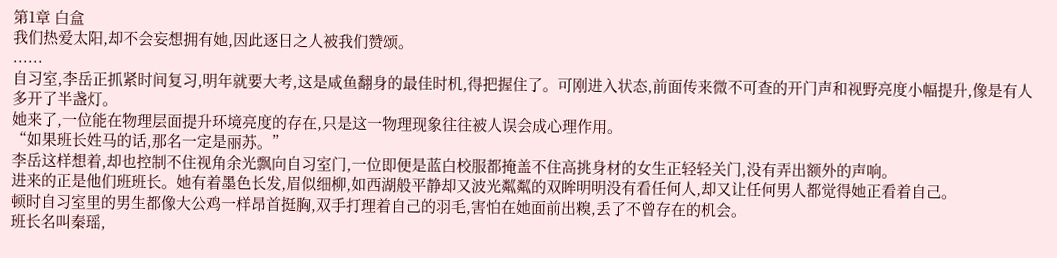第1章 白盒
我们热爱太阳,却不会妄想拥有她,因此逐日之人被我们赞颂。
......
自习室,李岳正抓紧时间复习,明年就要大考,这是咸鱼翻身的最佳时机,得把握住了。可刚进入状态,前面传来微不可查的开门声和视野亮度小幅提升,像是有人多开了半盏灯。
她来了,一位能在物理层面提升环境亮度的存在,只是这一物理现象往往被人误会成心理作用。
“如果班长姓马的话,那名一定是丽苏。”
李岳这样想着,却也控制不住视角余光飘向自习室门,一位即便是蓝白校服都掩盖不住高挑身材的女生正轻轻关门,没有弄出额外的声响。
进来的正是他们班班长。她有着墨色长发,眉似细柳,如西湖般平静却又波光粼粼的双眸明明没有看任何人,却又让任何男人都觉得她正看着自己。
顿时自习室里的男生都像大公鸡一样昂首挺胸,双手打理着自己的羽毛,害怕在她面前出糗,丢了不曾存在的机会。
班长名叫秦瑶,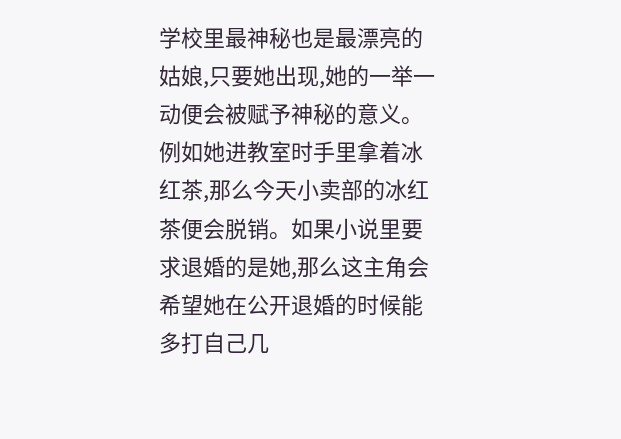学校里最神秘也是最漂亮的姑娘,只要她出现,她的一举一动便会被赋予神秘的意义。例如她进教室时手里拿着冰红茶,那么今天小卖部的冰红茶便会脱销。如果小说里要求退婚的是她,那么这主角会希望她在公开退婚的时候能多打自己几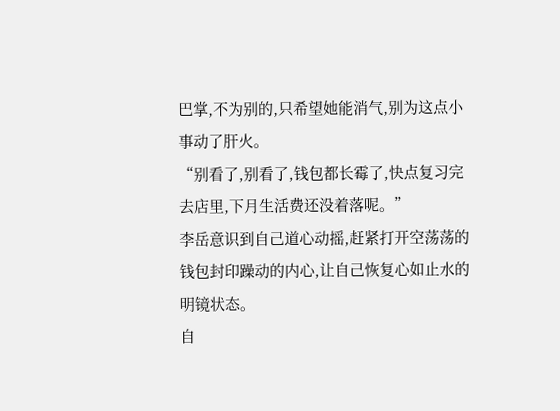巴掌,不为别的,只希望她能消气,别为这点小事动了肝火。
“别看了,别看了,钱包都长霉了,快点复习完去店里,下月生活费还没着落呢。”
李岳意识到自己道心动摇,赶紧打开空荡荡的钱包封印躁动的内心,让自己恢复心如止水的明镜状态。
自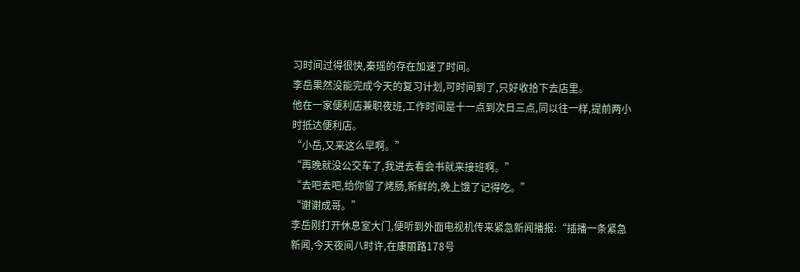习时间过得很快,秦瑶的存在加速了时间。
李岳果然没能完成今天的复习计划,可时间到了,只好收拾下去店里。
他在一家便利店兼职夜班,工作时间是十一点到次日三点,同以往一样,提前两小时抵达便利店。
“小岳,又来这么早啊。”
“再晚就没公交车了,我进去看会书就来接班啊。”
“去吧去吧,给你留了烤肠,新鲜的,晚上饿了记得吃。”
“谢谢成哥。”
李岳刚打开休息室大门,便听到外面电视机传来紧急新闻播报:“插播一条紧急新闻,今天夜间八时许,在康丽路178号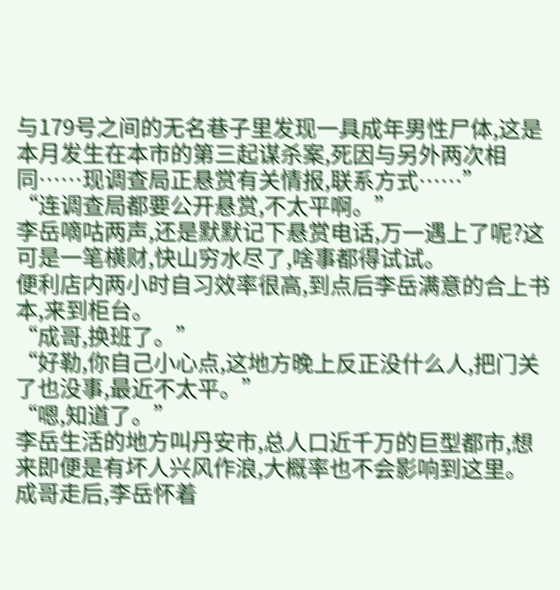与179号之间的无名巷子里发现一具成年男性尸体,这是本月发生在本市的第三起谋杀案,死因与另外两次相同……现调查局正悬赏有关情报,联系方式……”
“连调查局都要公开悬赏,不太平啊。”
李岳嘀咕两声,还是默默记下悬赏电话,万一遇上了呢?这可是一笔横财,快山穷水尽了,啥事都得试试。
便利店内两小时自习效率很高,到点后李岳满意的合上书本,来到柜台。
“成哥,换班了。”
“好勒,你自己小心点,这地方晚上反正没什么人,把门关了也没事,最近不太平。”
“嗯,知道了。”
李岳生活的地方叫丹安市,总人口近千万的巨型都市,想来即便是有坏人兴风作浪,大概率也不会影响到这里。
成哥走后,李岳怀着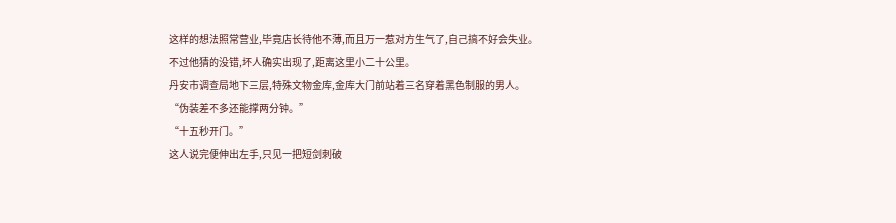这样的想法照常营业,毕竟店长待他不薄,而且万一惹对方生气了,自己搞不好会失业。
不过他猜的没错,坏人确实出现了,距离这里小二十公里。
丹安市调查局地下三层,特殊文物金库,金库大门前站着三名穿着黑色制服的男人。
“伪装差不多还能撑两分钟。”
“十五秒开门。”
这人说完便伸出左手,只见一把短剑刺破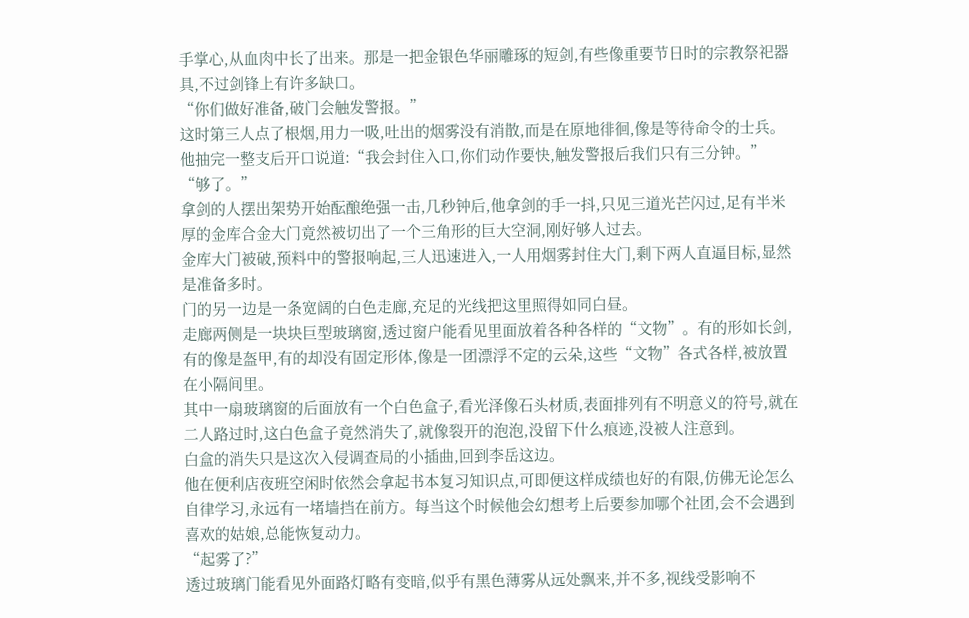手掌心,从血肉中长了出来。那是一把金银色华丽雕琢的短剑,有些像重要节日时的宗教祭祀器具,不过剑锋上有许多缺口。
“你们做好准备,破门会触发警报。”
这时第三人点了根烟,用力一吸,吐出的烟雾没有消散,而是在原地徘徊,像是等待命令的士兵。他抽完一整支后开口说道:“我会封住入口,你们动作要快,触发警报后我们只有三分钟。”
“够了。”
拿剑的人摆出架势开始酝酿绝强一击,几秒钟后,他拿剑的手一抖,只见三道光芒闪过,足有半米厚的金库合金大门竟然被切出了一个三角形的巨大空洞,刚好够人过去。
金库大门被破,预料中的警报响起,三人迅速进入,一人用烟雾封住大门,剩下两人直逼目标,显然是准备多时。
门的另一边是一条宽阔的白色走廊,充足的光线把这里照得如同白昼。
走廊两侧是一块块巨型玻璃窗,透过窗户能看见里面放着各种各样的“文物”。有的形如长剑,有的像是盔甲,有的却没有固定形体,像是一团漂浮不定的云朵,这些“文物”各式各样,被放置在小隔间里。
其中一扇玻璃窗的后面放有一个白色盒子,看光泽像石头材质,表面排列有不明意义的符号,就在二人路过时,这白色盒子竟然消失了,就像裂开的泡泡,没留下什么痕迹,没被人注意到。
白盒的消失只是这次入侵调查局的小插曲,回到李岳这边。
他在便利店夜班空闲时依然会拿起书本复习知识点,可即便这样成绩也好的有限,仿佛无论怎么自律学习,永远有一堵墙挡在前方。每当这个时候他会幻想考上后要参加哪个社团,会不会遇到喜欢的姑娘,总能恢复动力。
“起雾了?”
透过玻璃门能看见外面路灯略有变暗,似乎有黑色薄雾从远处飘来,并不多,视线受影响不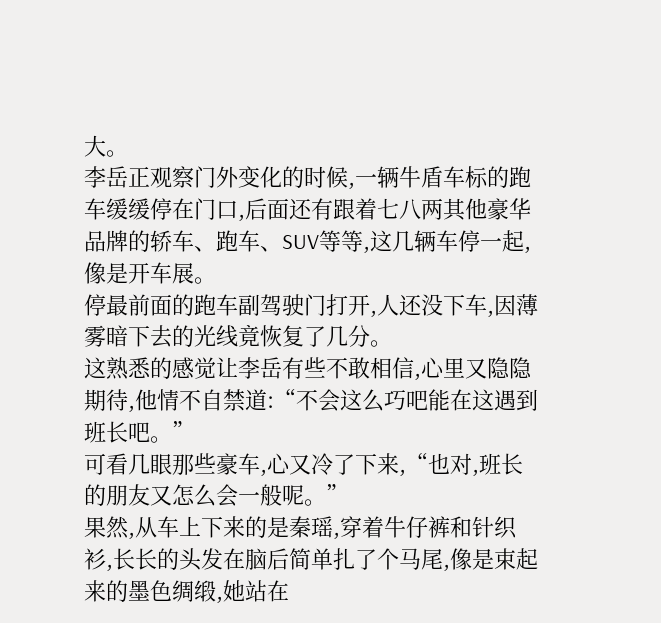大。
李岳正观察门外变化的时候,一辆牛盾车标的跑车缓缓停在门口,后面还有跟着七八两其他豪华品牌的轿车、跑车、SUV等等,这几辆车停一起,像是开车展。
停最前面的跑车副驾驶门打开,人还没下车,因薄雾暗下去的光线竟恢复了几分。
这熟悉的感觉让李岳有些不敢相信,心里又隐隐期待,他情不自禁道:“不会这么巧吧能在这遇到班长吧。”
可看几眼那些豪车,心又冷了下来,“也对,班长的朋友又怎么会一般呢。”
果然,从车上下来的是秦瑶,穿着牛仔裤和针织衫,长长的头发在脑后简单扎了个马尾,像是束起来的墨色绸缎,她站在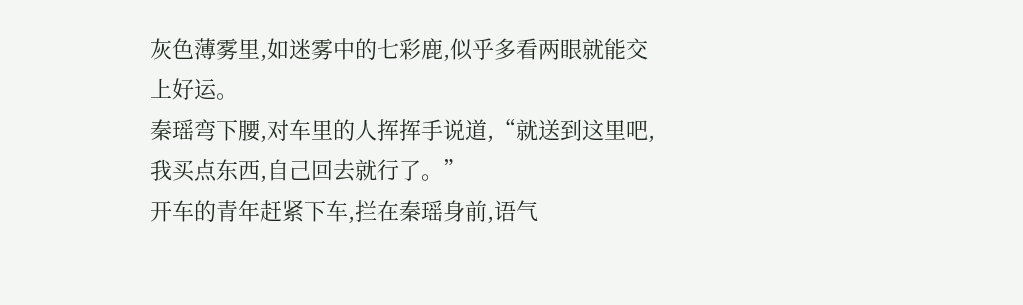灰色薄雾里,如迷雾中的七彩鹿,似乎多看两眼就能交上好运。
秦瑶弯下腰,对车里的人挥挥手说道,“就送到这里吧,我买点东西,自己回去就行了。”
开车的青年赶紧下车,拦在秦瑶身前,语气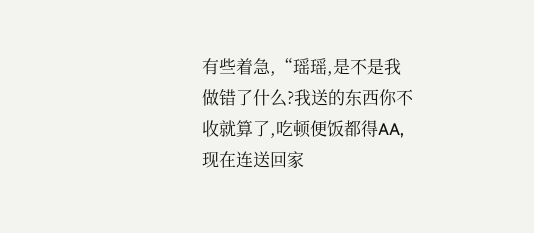有些着急,“瑶瑶,是不是我做错了什么?我送的东西你不收就算了,吃顿便饭都得AA,现在连送回家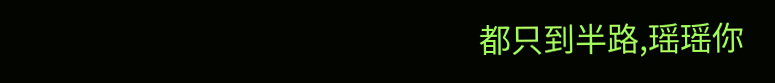都只到半路,瑶瑶你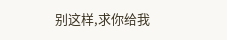别这样,求你给我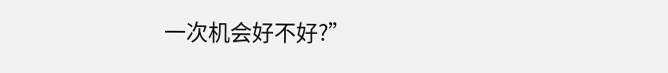一次机会好不好?”